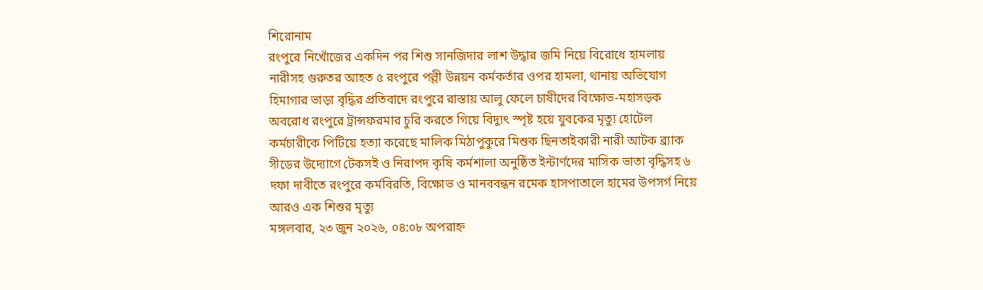শিরোনাম
রংপুরে নিখোঁজের একদিন পর শিশু সানজিদার লাশ উদ্ধার জমি নিয়ে বিরোধে হামলায় নারীসহ গুরুতর আহত ৫ রংপুরে পল্লী উন্নয়ন কর্মকর্তার ওপর হামলা, থানায় অভিযোগ হিমাগার ভাড়া বৃদ্ধির প্রতিবাদে রংপুরে রাস্তায় আলু ফেলে চাষীদের বিক্ষোভ-মহাসড়ক অবরোধ রংপুরে ট্রান্সফরমার চুরি করতে গিয়ে বিদ্যুৎ স্পৃষ্ট হয়ে যুবকের মৃত্যু হোটেল কর্মচারীকে পিটিয়ে হত্যা করেছে মালিক মিঠাপুকুরে মিশুক ছিনতাইকারী নারী আটক ব্র্যাক সীডের উদ্যোগে টেকসই ও নিরাপদ কৃষি কর্মশালা অনুষ্ঠিত ইন্টার্ণদের মাসিক ভাতা বৃদ্ধিসহ ৬ দফা দাবীতে রংপুরে কর্মবিরতি, বিক্ষোভ ও মানববন্ধন রমেক হাসপাতালে হামের উপসর্গ নিয়ে আরও এক শিশুর মৃত্যু
মঙ্গলবার, ২৩ জুন ২০২৬, ০৪:০৮ অপরাহ্ন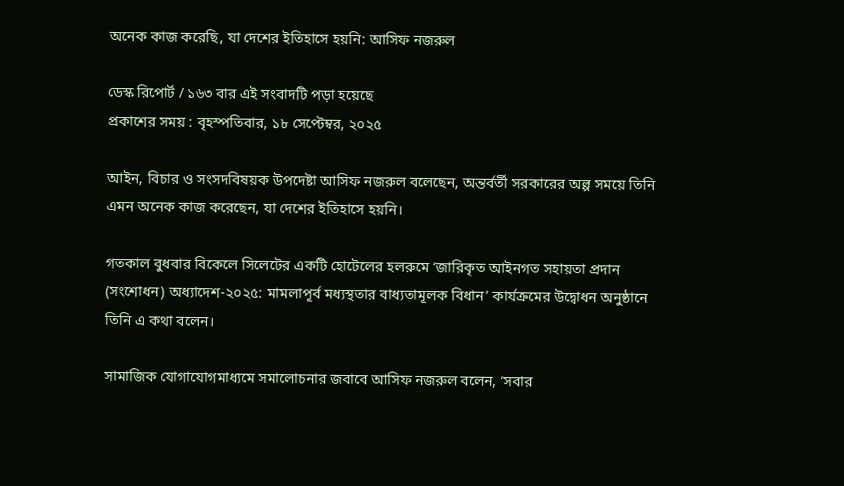অনেক কাজ করেছি, যা দেশের ইতিহাসে হয়নি: আসিফ নজরুল

ডেস্ক রিপোর্ট / ১৬৩ বার এই সংবাদটি পড়া হয়েছে
প্রকাশের সময় : বৃহস্পতিবার, ১৮ সেপ্টেম্বর, ২০২৫

আইন, বিচার ও সংসদবিষয়ক উপদেষ্টা আসিফ নজরুল বলেছেন, অন্তর্বর্তী সরকারের অল্প সময়ে তিনি এমন অনেক কাজ করেছেন, যা দেশের ইতিহাসে হয়নি।

গতকাল বুধবার বিকেলে সিলেটের একটি হোটেলের হলরুমে ‘জারিকৃত আইনগত সহায়তা প্রদান (সংশোধন) অধ্যাদেশ-২০২৫: মামলাপূর্ব মধ্যস্থতার বাধ্যতামূলক বিধান’ কার্যক্রমের উদ্বোধন অনুষ্ঠানে তিনি এ কথা বলেন।

সামাজিক যোগাযোগমাধ্যমে সমালোচনার জবাবে আসিফ নজরুল বলেন, ‘সবার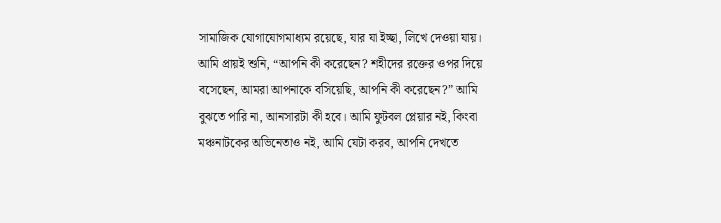সামাজিক যোগাযোগমাধ্যম রয়েছে, যার যা ইচ্ছা, লিখে দেওয়া যায়। আমি প্রায়ই শুনি, “আপনি কী করেছেন? শহীদের রক্তের ওপর দিয়ে বসেছেন, আমরা আপনাকে বসিয়েছি, আপনি কী করেছেন?” আমি বুঝতে পারি না, আনসারটা কী হবে। আমি ফুটবল প্লেয়ার নই, কিংবা মঞ্চনাটকের অভিনেতাও নই, আমি যেটা করব, আপনি দেখতে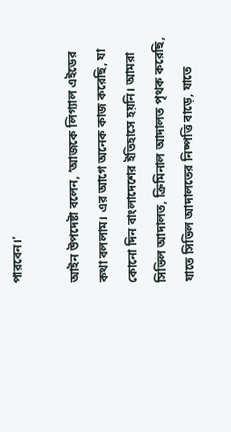পারবেন।’

আইন উপদেষ্টা বলেন, ‘আজকে লিগ্যাল এইডের কথা বললাম। এর আগে অনেক কাজ করেছি, যা কোনো দিন বাংলাদেশের ইতিহাসে হয়নি। আমরা সিভিল আদালত, ক্রিমিনাল আদালত পৃথক করেছি, যাতে সিভিল আদালতের নিষ্পত্তি বাড়ে, যাতে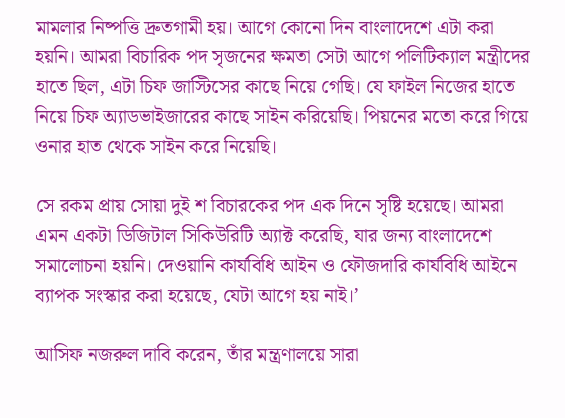মামলার নিষ্পত্তি দ্রুতগামী হয়। আগে কোনো দিন বাংলাদেশে এটা করা হয়নি। আমরা বিচারিক পদ সৃজনের ক্ষমতা সেটা আগে পলিটিক্যাল মন্ত্রীদের হাতে ছিল, এটা চিফ জাস্টিসের কাছে নিয়ে গেছি। যে ফাইল নিজের হাতে নিয়ে চিফ অ্যাডভাইজারের কাছে সাইন করিয়েছি। পিয়নের মতো করে গিয়ে ওনার হাত থেকে সাইন করে নিয়েছি।

সে রকম প্রায় সোয়া দুই শ বিচারকের পদ এক দিনে সৃষ্টি হয়েছে। আমরা এমন একটা ডিজিটাল সিকিউরিটি অ্যাক্ট করেছি, যার জন্য বাংলাদেশে সমালোচনা হয়নি। দেওয়ানি কার্যবিধি আইন ও ফৌজদারি কার্যবিধি আইনে ব্যাপক সংস্কার করা হয়েছে, যেটা আগে হয় নাই।’

আসিফ নজরুল দাবি করেন, তাঁর মন্ত্রণালয়ে সারা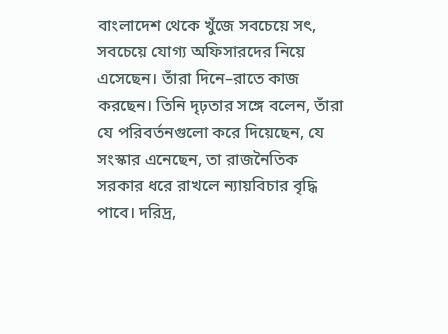বাংলাদেশ থেকে খুঁজে সবচেয়ে সৎ, সবচেয়ে যোগ্য অফিসারদের নিয়ে এসেছেন। তাঁরা দিনে–রাতে কাজ করছেন। তিনি দৃঢ়তার সঙ্গে বলেন, তাঁরা যে পরিবর্তনগুলো করে দিয়েছেন, যে সংস্কার এনেছেন, তা রাজনৈতিক সরকার ধরে রাখলে ন্যায়বিচার বৃদ্ধি পাবে। দরিদ্র,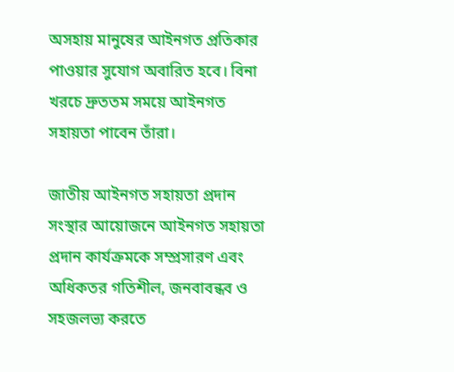অসহায় মানুষের আইনগত প্রতিকার পাওয়ার সুযোগ অবারিত হবে। বিনা খরচে দ্রুততম সময়ে আইনগত সহায়তা পাবেন তাঁরা।

জাতীয় আইনগত সহায়তা প্রদান সংস্থার আয়োজনে আইনগত সহায়তা প্রদান কার্যক্রমকে সম্প্রসারণ এবং অধিকতর গতিশীল, জনবাবন্ধব ও সহজলভ্য করতে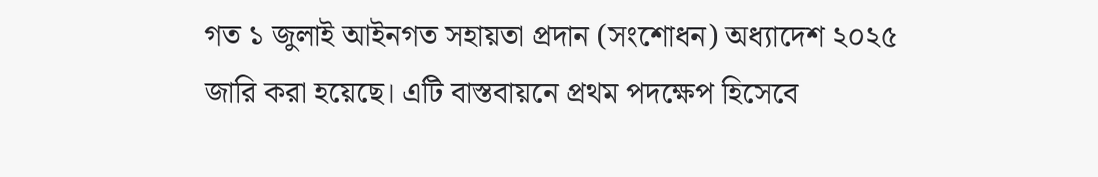গত ১ জুলাই আইনগত সহায়তা প্রদান (সংশোধন) অধ্যাদেশ ২০২৫ জারি করা হয়েছে। এটি বাস্তবায়নে প্রথম পদক্ষেপ হিসেবে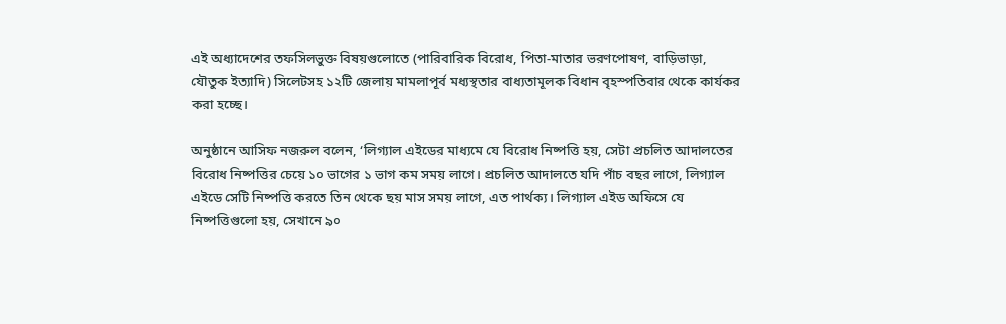এই অধ্যাদেশের তফসিলভুক্ত বিষয়গুলোতে (পারিবারিক বিরোধ, পিতা-মাতার ভরণপোষণ, বাড়িভাড়া, যৌতুক ইত্যাদি) সিলেটসহ ১২টি জেলায় মামলাপূর্ব মধ্যস্থতার বাধ্যতামূলক বিধান বৃহস্পতিবার থেকে কার্যকর করা হচ্ছে।

অনুষ্ঠানে আসিফ নজরুল বলেন, ‘লিগ্যাল এইডের মাধ্যমে যে বিরোধ নিষ্পত্তি হয়, সেটা প্রচলিত আদালতের বিরোধ নিষ্পত্তির চেয়ে ১০ ভাগের ১ ভাগ কম সময় লাগে। প্রচলিত আদালতে যদি পাঁচ বছর লাগে, লিগ্যাল এইডে সেটি নিষ্পত্তি করতে তিন থেকে ছয় মাস সময় লাগে, এত পার্থক্য। লিগ্যাল এইড অফিসে যে নিষ্পত্তিগুলো হয়, সেখানে ৯০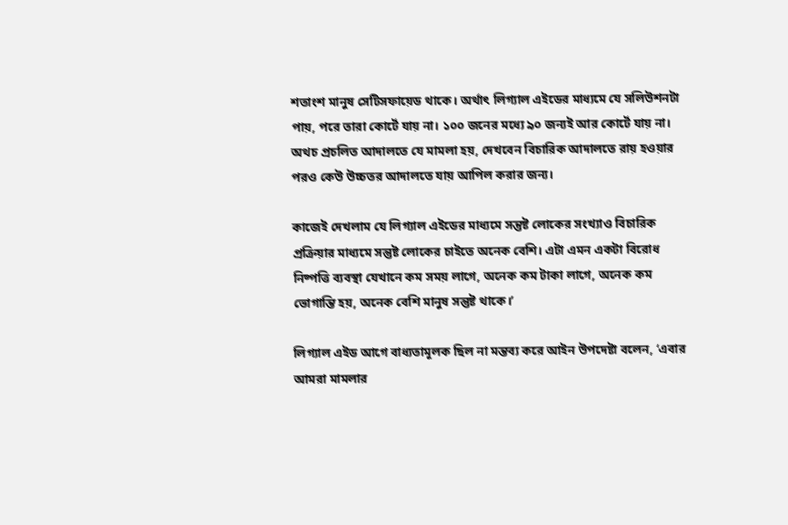শতাংশ মানুষ সেটিসফায়েড থাকে। অর্থাৎ লিগ্যাল এইডের মাধ্যমে যে সলিউশনটা পায়, পরে তারা কোর্টে যায় না। ১০০ জনের মধ্যে ৯০ জন্যই আর কোর্টে যায় না। অথচ প্রচলিত আদালতে যে মামলা হয়, দেখবেন বিচারিক আদালতে রায় হওয়ার পরও কেউ উচ্চতর আদালতে যায় আপিল করার জন্য।

কাজেই দেখলাম যে লিগ্যাল এইডের মাধ্যমে সন্তুষ্ট লোকের সংখ্যাও বিচারিক প্রক্রিয়ার মাধ্যমে সন্তুষ্ট লোকের চাইতে অনেক বেশি। এটা এমন একটা বিরোধ নিষ্পত্তি ব্যবস্থা যেখানে কম সময় লাগে, অনেক কম টাকা লাগে, অনেক কম ভোগান্তি হয়, অনেক বেশি মানুষ সন্তুষ্ট থাকে।’

লিগ্যাল এইড আগে বাধ্যতামূলক ছিল না মন্তব্য করে আইন উপদেষ্টা বলেন, ‘এবার আমরা মামলার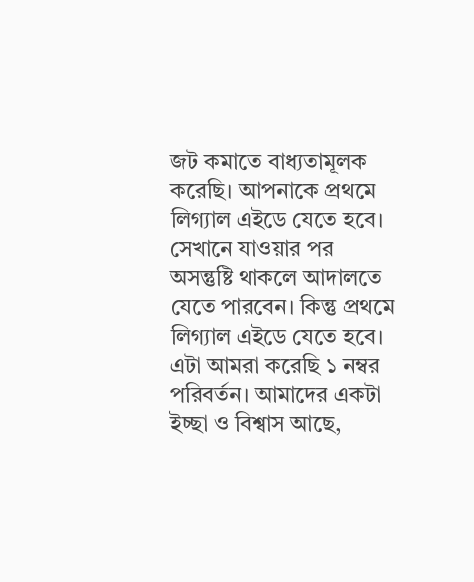জট কমাতে বাধ্যতামূলক করেছি। আপনাকে প্রথমে লিগ্যাল এইডে যেতে হবে। সেখানে যাওয়ার পর অসন্তুষ্টি থাকলে আদালতে যেতে পারবেন। কিন্তু প্রথমে লিগ্যাল এইডে যেতে হবে। এটা আমরা করেছি ১ নম্বর পরিবর্তন। আমাদের একটা ইচ্ছা ও বিশ্বাস আছে,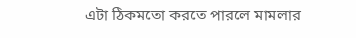এটা ঠিকমতো করতে পারলে মামলার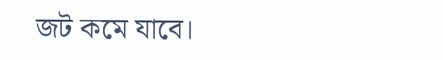জট কমে যাবে।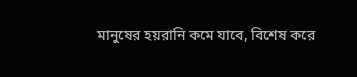মানুষের হয়রানি কমে যাবে, বিশেষ করে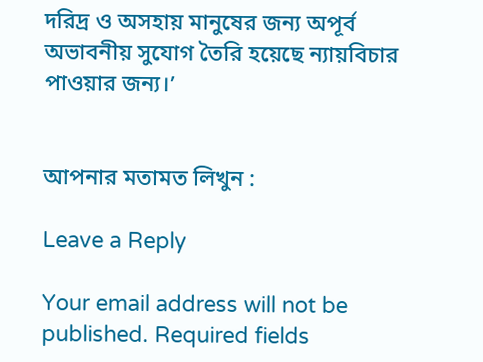দরিদ্র ও অসহায় মানুষের জন্য অপূর্ব অভাবনীয় সুযোগ তৈরি হয়েছে ন্যায়বিচার পাওয়ার জন্য।’


আপনার মতামত লিখুন :

Leave a Reply

Your email address will not be published. Required fields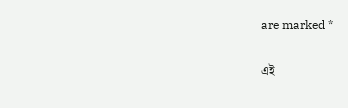are marked *

এই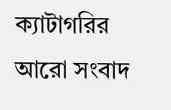ক্যাটাগরির আরো সংবাদ